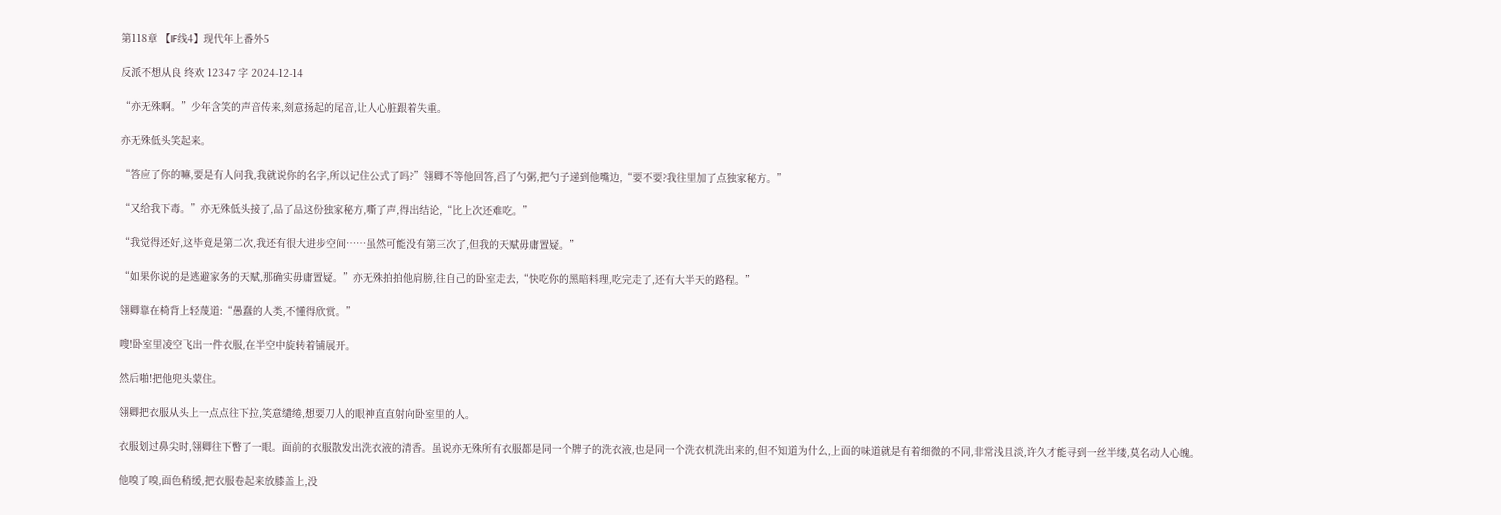第118章 【IF线4】现代年上番外5

反派不想从良 终欢 12347 字 2024-12-14

“亦无殊啊。”少年含笑的声音传来,刻意扬起的尾音,让人心脏跟着失重。

亦无殊低头笑起来。

“答应了你的嘛,要是有人问我,我就说你的名字,所以记住公式了吗?”翎卿不等他回答,舀了勺粥,把勺子递到他嘴边,“要不要?我往里加了点独家秘方。”

“又给我下毒。”亦无殊低头接了,品了品这份独家秘方,嘶了声,得出结论,“比上次还难吃。”

“我觉得还好,这毕竟是第二次,我还有很大进步空间……虽然可能没有第三次了,但我的天赋毋庸置疑。”

“如果你说的是逃避家务的天赋,那确实毋庸置疑。”亦无殊拍拍他肩膀,往自己的卧室走去,“快吃你的黑暗料理,吃完走了,还有大半天的路程。”

翎卿靠在椅背上轻蔑道:“愚蠢的人类,不懂得欣赏。”

嗖!卧室里凌空飞出一件衣服,在半空中旋转着铺展开。

然后啪!把他兜头蒙住。

翎卿把衣服从头上一点点往下拉,笑意缱绻,想要刀人的眼神直直射向卧室里的人。

衣服划过鼻尖时,翎卿往下瞥了一眼。面前的衣服散发出洗衣液的清香。虽说亦无殊所有衣服都是同一个牌子的洗衣液,也是同一个洗衣机洗出来的,但不知道为什么,上面的味道就是有着细微的不同,非常浅且淡,许久才能寻到一丝半缕,莫名动人心魄。

他嗅了嗅,面色稍缓,把衣服卷起来放膝盖上,没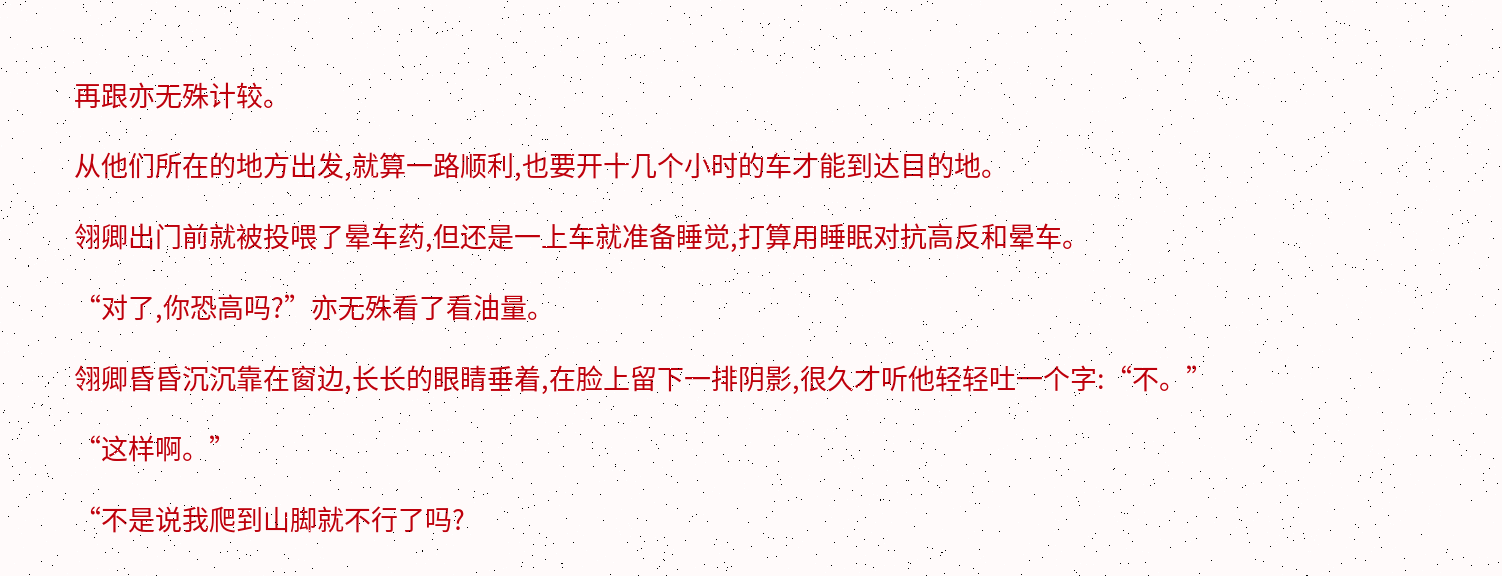再跟亦无殊计较。

从他们所在的地方出发,就算一路顺利,也要开十几个小时的车才能到达目的地。

翎卿出门前就被投喂了晕车药,但还是一上车就准备睡觉,打算用睡眠对抗高反和晕车。

“对了,你恐高吗?”亦无殊看了看油量。

翎卿昏昏沉沉靠在窗边,长长的眼睛垂着,在脸上留下一排阴影,很久才听他轻轻吐一个字:“不。”

“这样啊。”

“不是说我爬到山脚就不行了吗?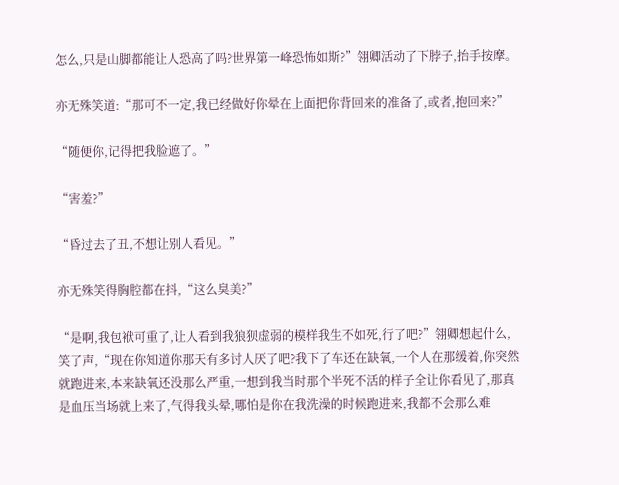怎么,只是山脚都能让人恐高了吗?世界第一峰恐怖如斯?”翎卿活动了下脖子,抬手按摩。

亦无殊笑道:“那可不一定,我已经做好你晕在上面把你背回来的准备了,或者,抱回来?”

“随便你,记得把我脸遮了。”

“害羞?”

“昏过去了丑,不想让别人看见。”

亦无殊笑得胸腔都在抖,“这么臭美?”

“是啊,我包袱可重了,让人看到我狼狈虚弱的模样我生不如死,行了吧?”翎卿想起什么,笑了声,“现在你知道你那天有多讨人厌了吧?我下了车还在缺氧,一个人在那缓着,你突然就跑进来,本来缺氧还没那么严重,一想到我当时那个半死不活的样子全让你看见了,那真是血压当场就上来了,气得我头晕,哪怕是你在我洗澡的时候跑进来,我都不会那么难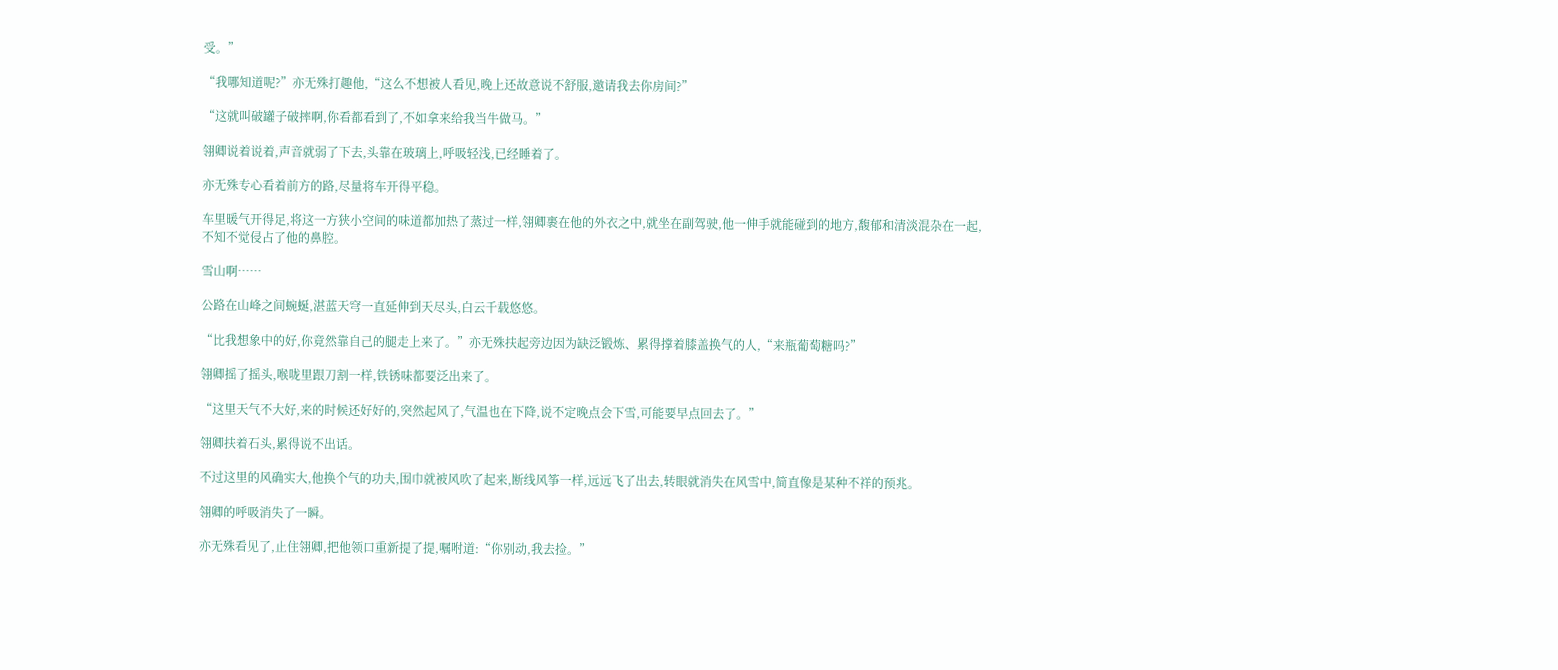受。”

“我哪知道呢?”亦无殊打趣他,“这么不想被人看见,晚上还故意说不舒服,邀请我去你房间?”

“这就叫破罐子破摔啊,你看都看到了,不如拿来给我当牛做马。”

翎卿说着说着,声音就弱了下去,头靠在玻璃上,呼吸轻浅,已经睡着了。

亦无殊专心看着前方的路,尽量将车开得平稳。

车里暖气开得足,将这一方狭小空间的味道都加热了蒸过一样,翎卿裹在他的外衣之中,就坐在副驾驶,他一伸手就能碰到的地方,馥郁和清淡混杂在一起,不知不觉侵占了他的鼻腔。

雪山啊……

公路在山峰之间蜿蜒,湛蓝天穹一直延伸到天尽头,白云千载悠悠。

“比我想象中的好,你竟然靠自己的腿走上来了。”亦无殊扶起旁边因为缺泛锻炼、累得撑着膝盖换气的人,“来瓶葡萄糖吗?”

翎卿摇了摇头,喉咙里跟刀割一样,铁锈味都要泛出来了。

“这里天气不大好,来的时候还好好的,突然起风了,气温也在下降,说不定晚点会下雪,可能要早点回去了。”

翎卿扶着石头,累得说不出话。

不过这里的风确实大,他换个气的功夫,围巾就被风吹了起来,断线风筝一样,远远飞了出去,转眼就消失在风雪中,简直像是某种不祥的预兆。

翎卿的呼吸消失了一瞬。

亦无殊看见了,止住翎卿,把他领口重新提了提,嘱咐道:“你别动,我去捡。”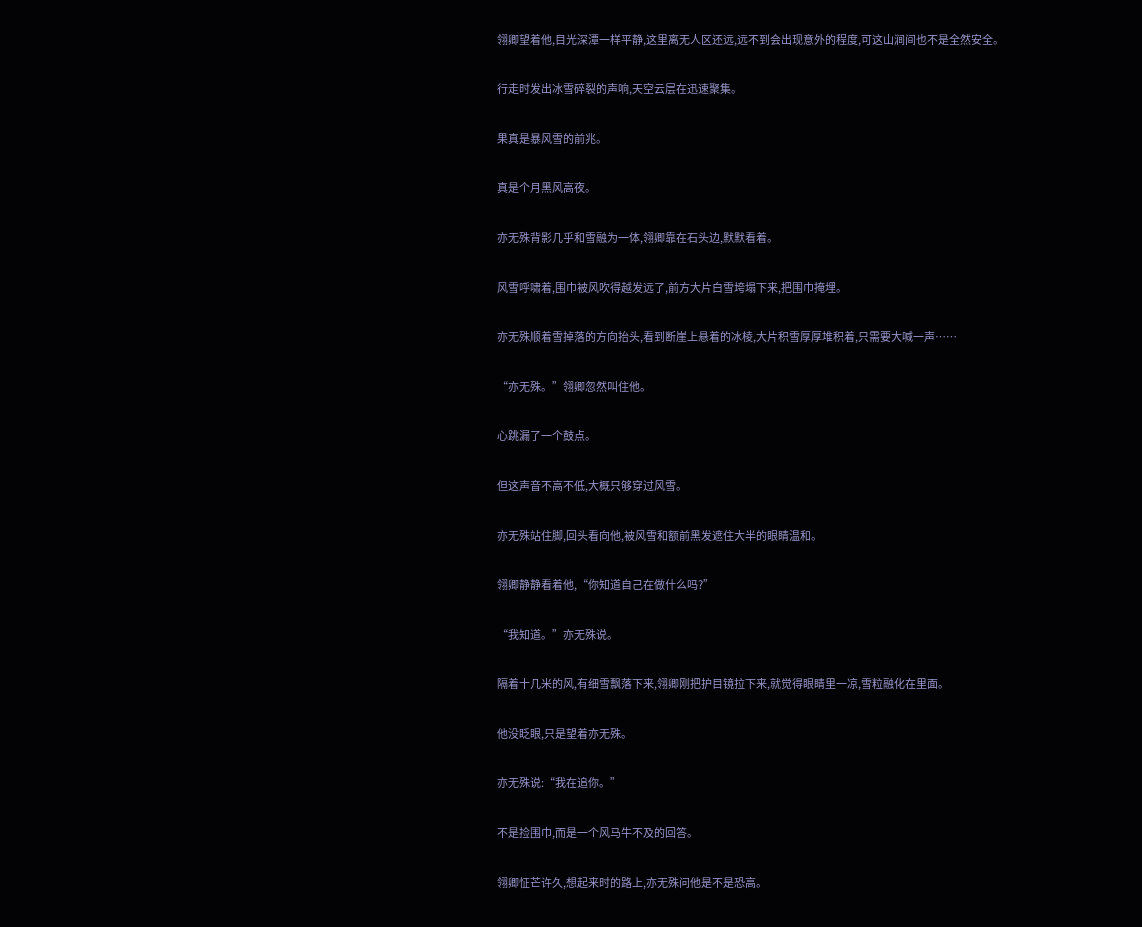翎卿望着他,目光深潭一样平静,这里离无人区还远,远不到会出现意外的程度,可这山涧间也不是全然安全。

行走时发出冰雪碎裂的声响,天空云层在迅速聚集。

果真是暴风雪的前兆。

真是个月黑风高夜。

亦无殊背影几乎和雪融为一体,翎卿靠在石头边,默默看着。

风雪呼啸着,围巾被风吹得越发远了,前方大片白雪垮塌下来,把围巾掩埋。

亦无殊顺着雪掉落的方向抬头,看到断崖上悬着的冰棱,大片积雪厚厚堆积着,只需要大喊一声……

“亦无殊。”翎卿忽然叫住他。

心跳漏了一个鼓点。

但这声音不高不低,大概只够穿过风雪。

亦无殊站住脚,回头看向他,被风雪和额前黑发遮住大半的眼睛温和。

翎卿静静看着他,“你知道自己在做什么吗?”

“我知道。”亦无殊说。

隔着十几米的风,有细雪飘落下来,翎卿刚把护目镜拉下来,就觉得眼睛里一凉,雪粒融化在里面。

他没眨眼,只是望着亦无殊。

亦无殊说:“我在追你。”

不是捡围巾,而是一个风马牛不及的回答。

翎卿怔芒许久,想起来时的路上,亦无殊问他是不是恐高。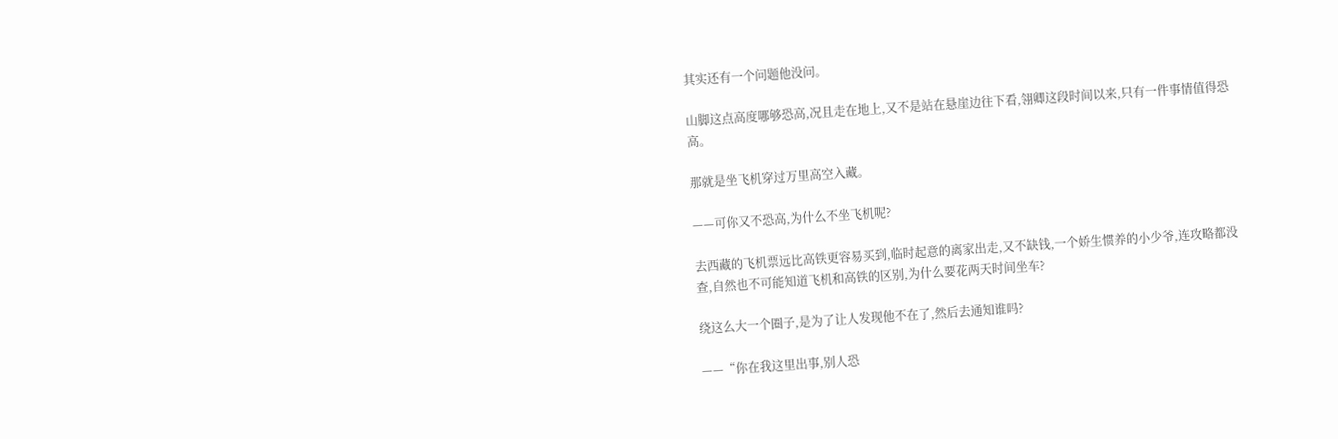其实还有一个问题他没问。

山脚这点高度哪够恐高,况且走在地上,又不是站在悬崖边往下看,翎卿这段时间以来,只有一件事情值得恐高。

那就是坐飞机穿过万里高空入藏。

——可你又不恐高,为什么不坐飞机呢?

去西藏的飞机票远比高铁更容易买到,临时起意的离家出走,又不缺钱,一个娇生惯养的小少爷,连攻略都没查,自然也不可能知道飞机和高铁的区别,为什么要花两天时间坐车?

绕这么大一个圈子,是为了让人发现他不在了,然后去通知谁吗?

——“你在我这里出事,别人恐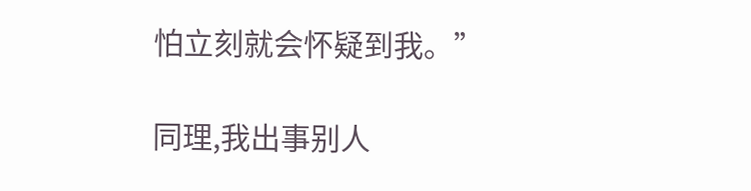怕立刻就会怀疑到我。”

同理,我出事别人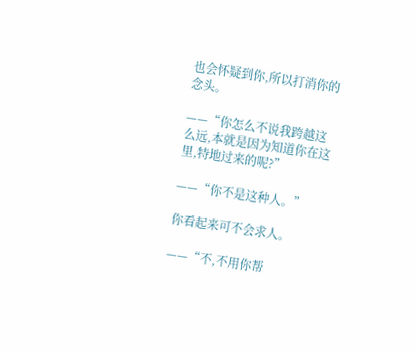也会怀疑到你,所以打消你的念头。

——“你怎么不说我跨越这么远,本就是因为知道你在这里,特地过来的呢?”

——“你不是这种人。”

你看起来可不会求人。

——“不,不用你帮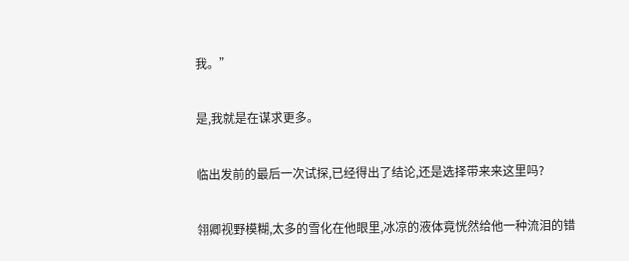我。”

是,我就是在谋求更多。

临出发前的最后一次试探,已经得出了结论,还是选择带来来这里吗?

翎卿视野模糊,太多的雪化在他眼里,冰凉的液体竟恍然给他一种流泪的错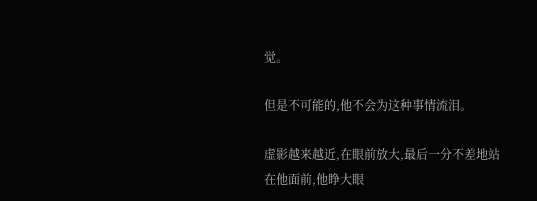觉。

但是不可能的,他不会为这种事情流泪。

虚影越来越近,在眼前放大,最后一分不差地站在他面前,他睁大眼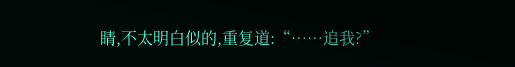睛,不太明白似的,重复道:“……追我?”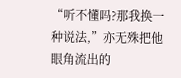“听不懂吗?那我换一种说法,”亦无殊把他眼角流出的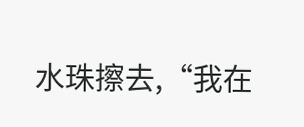水珠擦去,“我在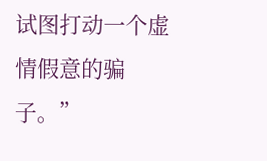试图打动一个虚情假意的骗子。”